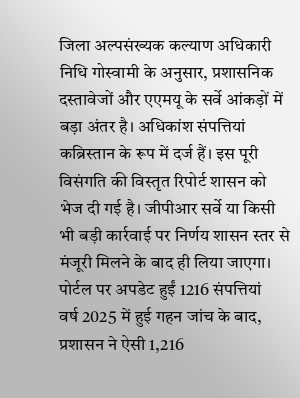जिला अल्पसंख्यक कल्याण अधिकारी निधि गोस्वामी के अनुसार, प्रशासनिक दस्तावेजों और एएमयू के सर्वे आंकड़ों में बड़ा अंतर है। अधिकांश संपत्तियां कब्रिस्तान के रूप में दर्ज हैं। इस पूरी विसंगति की विस्तृत रिपोर्ट शासन को भेज दी गई है। जीपीआर सर्वे या किसी भी बड़ी कार्रवाई पर निर्णय शासन स्तर से मंजूरी मिलने के बाद ही लिया जाएगा।
पोर्टल पर अपडेट हुईं 1216 संपत्तियां
वर्ष 2025 में हुई गहन जांच के बाद, प्रशासन ने ऐसी 1,216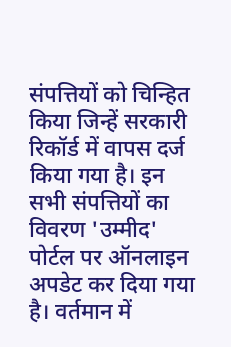संपत्तियों को चिन्हित किया जिन्हें सरकारी रिकॉर्ड में वापस दर्ज किया गया है। इन सभी संपत्तियों का विवरण 'उम्मीद' पोर्टल पर ऑनलाइन अपडेट कर दिया गया है। वर्तमान में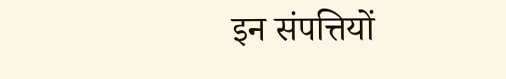इन संपत्तियों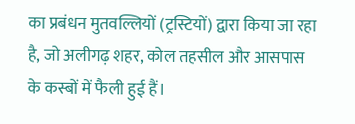का प्रबंधन मुतवल्लियों (ट्रस्टियों) द्वारा किया जा रहा है, जो अलीगढ़ शहर, कोल तहसील और आसपास के कस्बों में फैली हुई हैं।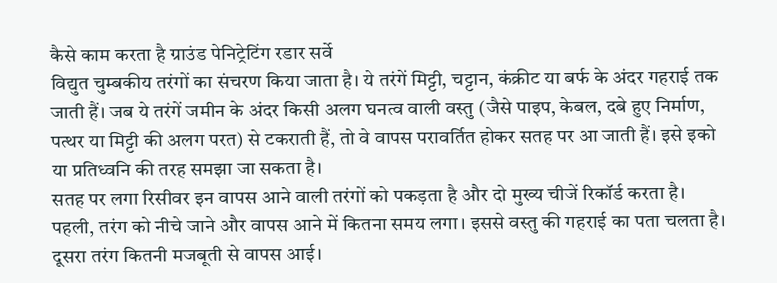कैसे काम करता है ग्राउंड पेनिट्रेटिंग रडार सर्वे
विद्युत चुम्बकीय तरंगों का संचरण किया जाता है। ये तरंगें मिट्टी, चट्टान, कंक्रीट या बर्फ के अंदर गहराई तक जाती हैं। जब ये तरंगें जमीन के अंदर किसी अलग घनत्व वाली वस्तु (जैसे पाइप, केबल, दबे हुए निर्माण, पत्थर या मिट्टी की अलग परत) से टकराती हैं, तो वे वापस परावर्तित होकर सतह पर आ जाती हैं। इसे इको या प्रतिध्वनि की तरह समझा जा सकता है।
सतह पर लगा रिसीवर इन वापस आने वाली तरंगों को पकड़ता है और दो मुख्य चीजें रिकॉर्ड करता है। पहली, तरंग को नीचे जाने और वापस आने में कितना समय लगा। इससे वस्तु की गहराई का पता चलता है। दूसरा तरंग कितनी मजबूती से वापस आई।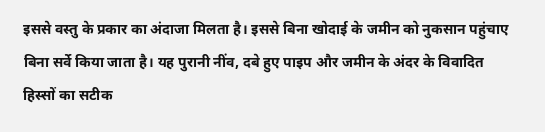इससे वस्तु के प्रकार का अंदाजा मिलता है। इससे बिना खोदाई के जमीन को नुकसान पहुंचाए बिना सर्वे किया जाता है। यह पुरानी नींव, दबे हुए पाइप और जमीन के अंदर के विवादित हिस्सों का सटीक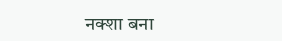नक्शा बना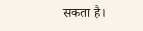सकता है।